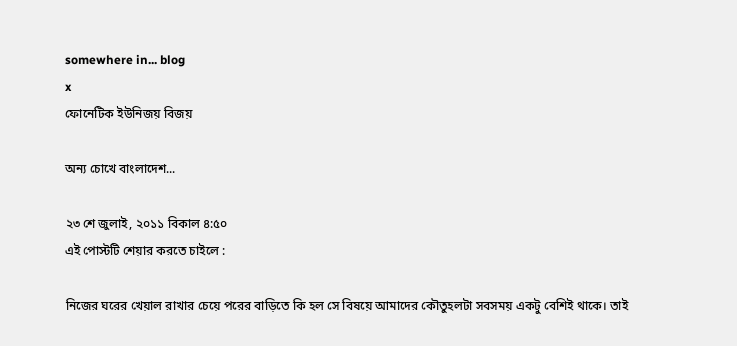somewhere in... blog
x
ফোনেটিক ইউনিজয় বিজয়

অন্য চোখে বাংলাদেশ...

২৩ শে জুলাই, ২০১১ বিকাল ৪:৫০
এই পোস্টটি শেয়ার করতে চাইলে :

নিজের ঘরের খেয়াল রাখার চেয়ে পরের বাড়িতে কি হল সে বিষয়ে আমাদের কৌতুহলটা সবসময় একটু বেশিই থাকে। তাই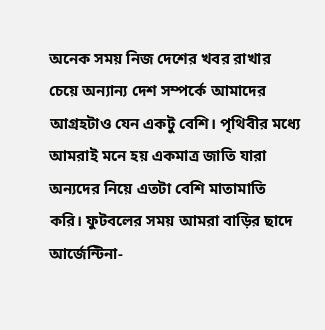অনেক সময় নিজ দেশের খবর রাখার চেয়ে অন্যান্য দেশ সম্পর্কে আমাদের আগ্রহটাও যেন একটু বেশি। পৃথিবীর মধ্যে আমরাই মনে হয় একমাত্র জাতি যারা অন্যদের নিয়ে এতটা বেশি মাতামাতি করি। ফুটবলের সময় আমরা বাড়ির ছাদে আর্জেন্টিনা-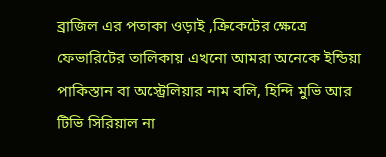ব্রাজিল এর পতাকা ওড়াই ,ক্রিকেটের ক্ষেত্রে ফেভারিটের তালিকায় এখনো আমরা অনেকে ইন্ডিয়া পাকিস্তান বা অস্ট্রেলিয়ার নাম বলি, হিন্দি মুভি আর টিভি সিরিয়াল না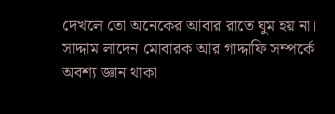দেখলে তো অনেকের আবার রাতে ঘুম হয় না। সাদ্দাম লাদেন মোবারক আর গাদ্দাফি সম্পর্কে অবশ্য জ্ঞান থাকা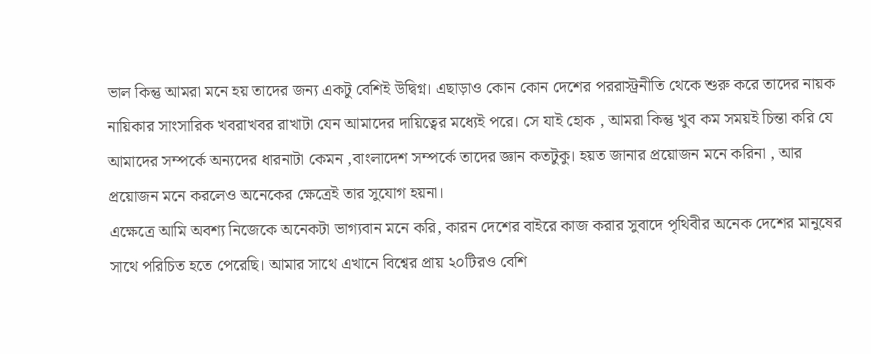ভাল কিন্তু আমরা মনে হয় তাদের জন্য একটু বেশিই উদ্বিগ্ন। এছাড়াও কোন কোন দেশের পররাস্ট্রনীতি থেকে শুরু করে তাদের নায়ক নায়িকার সাংসারিক খবরাখবর রাখাটা যেন আমাদের দায়িত্বের মধ্যেই পরে। সে যাই হোক , আমরা কিন্তু খুব কম সময়ই চিন্তা করি যে আমাদের সম্পর্কে অন্যদের ধারনাটা কেমন ,বাংলাদেশ সম্পর্কে তাদের জ্ঞান কতটুকু। হয়ত জানার প্রয়োজন মনে করিনা , আর প্রয়োজন মনে করলেও অনেকের ক্ষেত্রেই তার সুযোগ হয়না।
এক্ষেত্রে আমি অবশ্য নিজেকে অনেকটা ভাগ্যবান মনে করি, কারন দেশের বাইরে কাজ করার সুবাদে পৃথিবীর অনেক দেশের মানুষের সাথে পরিচিত হতে পেরেছি। আমার সাথে এখানে বিশ্বের প্রায় ২০টিরও বেশি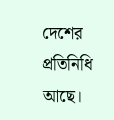দেশের প্রতিনিধি আছে।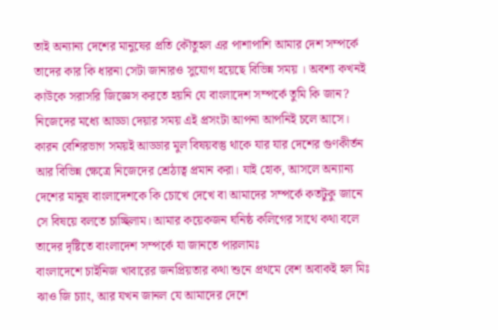তাই অন্যান্য দেশের মানুষের প্রতি কৌতুহল এর পাশাপাশি আমার দেশ সম্পর্কে তাদের কার কি ধারনা সেটা জানারও সুযোগ হয়েছে বিভিন্ন সময় । অবশ্য কখনই কাউকে সরাসরি জিজ্ঞেস করতে হয়নি যে বাংলাদেশ সম্পর্কে তুমি কি জান? নিজেদের মধ্যে আড্ডা দেয়ার সময় এই প্রসংটা আপনা আপনিই চলে আসে। কারন বেশিরভাগ সময়ই আড্ডার মুল বিষয়বস্তু থাকে যার যার দেশের গুণকীর্তন আর বিভিন্ন ক্ষেত্রে নিজেদের শ্রেঠ্যত্ব প্রমান করা। যাই হোক, আসলে অন্যান্য দেশের মানুষ বাংলাদেশকে কি চোখে দেখে বা আমাদের সম্পর্কে কতটুকু জানে সে বিষয়ে বলতে চাচ্ছিলাম। আমার কয়েকজন ঘনিষ্ঠ কলিগের সাথে কথা বলে তাদের দৃষ্টিতে বাংলাদেশ সম্পর্কে যা জানতে পারলামঃ
বাংলাদেশে চাইনিজ খাবারের জনপ্রিয়তার কথা শুনে প্রথমে বেশ অবাকই হল মিঃ ঝাও জি চ্যাং, আর যখন জানল যে আমাদের দেশে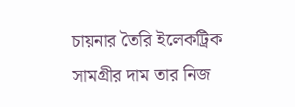চায়নার তৈরি ইলেকট্রিক সামগ্রীর দাম তার নিজ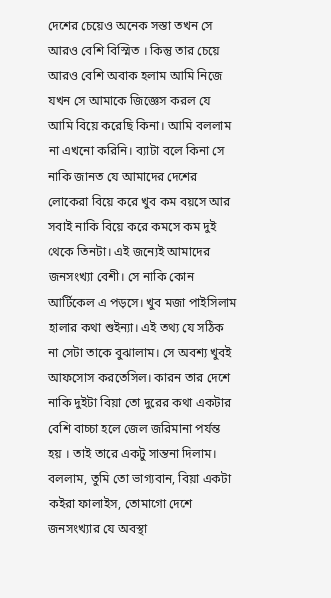দেশের চেয়েও অনেক সস্তা তখন সে আরও বেশি বিস্মিত । কিন্তু তার চেয়ে আরও বেশি অবাক হলাম আমি নিজে যখন সে আমাকে জিজ্ঞেস করল যে আমি বিয়ে করেছি কিনা। আমি বললাম না এখনো করিনি। ব্যাটা বলে কিনা সে নাকি জানত যে আমাদের দেশের লোকেরা বিয়ে করে খুব কম বয়সে আর সবাই নাকি বিয়ে করে কমসে কম দুই থেকে তিনটা। এই জন্যেই আমাদের জনসংখ্যা বেশী। সে নাকি কোন আর্টিকেল এ পড়সে। খুব মজা পাইসিলাম হালার কথা শুইন্যা। এই তথ্য যে সঠিক না সেটা তাকে বুঝালাম। সে অবশ্য খুবই আফসোস করতেসিল। কারন তার দেশে নাকি দুইটা বিয়া তো দুরের কথা একটার বেশি বাচ্চা হলে জেল জরিমানা পর্যন্ত হয় । তাই তারে একটু সান্তনা দিলাম। বললাম, তুমি তো ভাগ্যবান, বিয়া একটা কইরা ফালাইস, তোমাগো দেশে জনসংখ্যার যে অবস্থা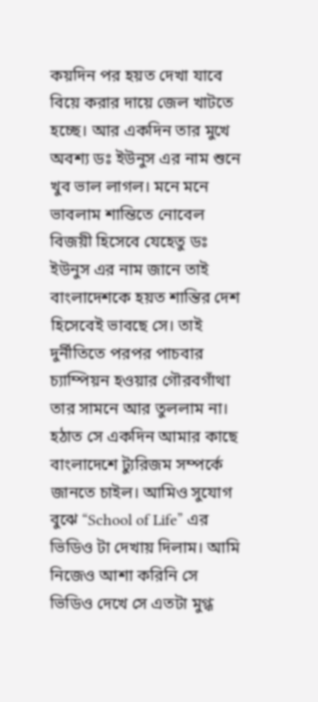কয়দিন পর হয়ত দেখা যাবে বিয়ে করার দায়ে জেল খাটতে হচ্ছে। আর একদিন তার মুখে অবশ্য ডঃ ইউনুস এর নাম শুনে খুব ভাল লাগল। মনে মনে ভাবলাম শান্তিতে নোবেল বিজয়ী হিসেবে যেহেতু ডঃ ইউনুস এর নাম জানে তাই বাংলাদেশকে হয়ত শান্তির দেশ হিসেবেই ভাবছে সে। তাই দুর্নীতিতে পরপর পাচবার চ্যাম্পিয়ন হওয়ার গৌরবগাঁথা তার সামনে আর তুললাম না। হঠাত সে একদিন আমার কাছে বাংলাদেশে ট্যুরিজম সম্পর্কে জানতে চাইল। আমিও সুযোগ বুঝে “School of Life” এর ভিডিও টা দেখায় দিলাম। আমি নিজেও আশা করিনি সে ভিডিও দেখে সে এতটা মুগ্ধ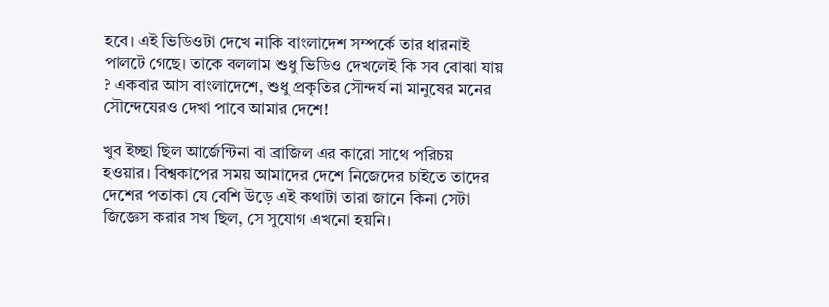হবে। এই ভিডিওটা দেখে নাকি বাংলাদেশ সম্পর্কে তার ধারনাই পালটে গেছে। তাকে বললাম শুধু ভিডিও দেখলেই কি সব বোঝা যায় ? একবার আস বাংলাদেশে, শুধু প্রকৃতির সৌন্দর্য না মানুষের মনের সৌন্দেযেরও দেখা পাবে আমার দেশে!

খুব ইচ্ছা ছিল আর্জেন্টিনা বা ব্রাজিল এর কারো সাথে পরিচয় হওয়ার। বিশ্বকাপের সময় আমাদের দেশে নিজেদের চাইতে তাদের দেশের পতাকা যে বেশি উড়ে এই কথাটা তারা জানে কিনা সেটা জিজ্ঞেস করার সখ ছিল, সে সুযোগ এখনো হয়নি।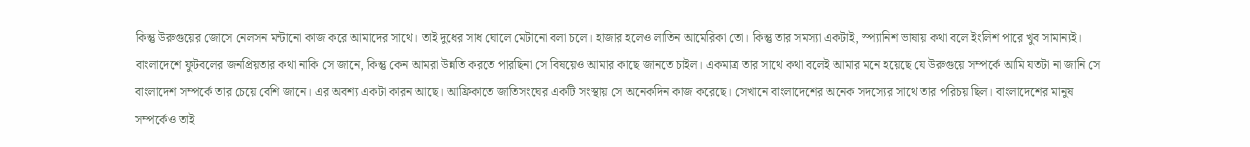কিন্তু উরুগুয়ের জোসে নেলসন মন্টানো কাজ করে আমাদের সাথে। তাই দুধের সাধ ঘোলে মেটানো বলা চলে। হাজার হলেও লাতিন আমেরিকা তো। কিন্তু তার সমস্যা একটাই, স্প্যানিশ ভাষায় কথা বলে ইংলিশ পারে খুব সামান্যই। বাংলাদেশে ফুটবলের জনপ্রিয়তার কথা নাকি সে জানে, কিন্তু কেন আমরা উন্নতি করতে পারছিনা সে বিষয়েও আমার কাছে জানতে চাইল। একমাত্র তার সাথে কথা বলেই আমার মনে হয়েছে যে উরুগুয়ে সম্পর্কে আমি যতটা না জানি সে বাংলাদেশ সম্পর্কে তার চেয়ে বেশি জানে। এর অবশ্য একটা কারন আছে। আফ্রিকাতে জাতিসংঘের একটি সংস্থায় সে অনেকদিন কাজ করেছে। সেখানে বাংলাদেশের অনেক সদস্যের সাথে তার পরিচয় ছিল। বাংলাদেশের মানুষ সম্পর্কেও তাই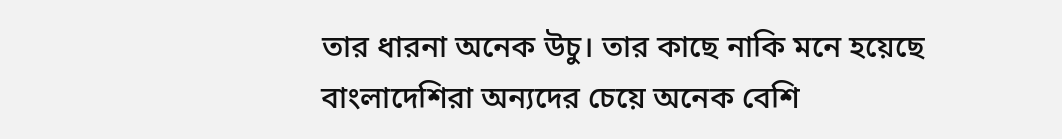তার ধারনা অনেক উচু। তার কাছে নাকি মনে হয়েছে বাংলাদেশিরা অন্যদের চেয়ে অনেক বেশি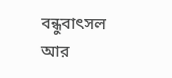বন্ধুবাৎসল আর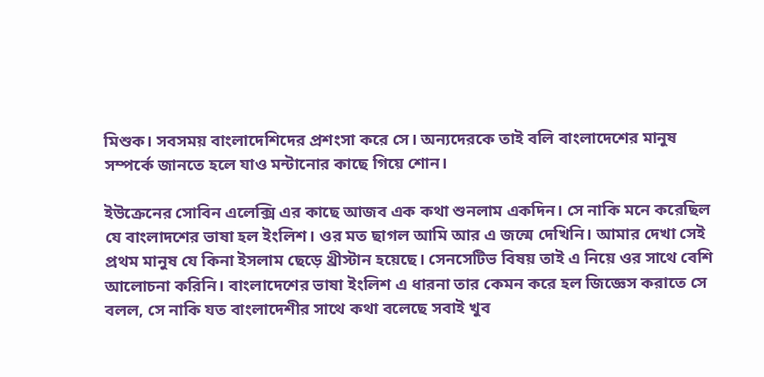মিশুক। সবসময় বাংলাদেশিদের প্রশংসা করে সে। অন্যদেরকে তাই বলি বাংলাদেশের মানুষ সম্পর্কে জানতে হলে যাও মন্টানোর কাছে গিয়ে শোন।

ইউক্রেনের সোবিন এলেক্সি এর কাছে আজব এক কথা শুনলাম একদিন। সে নাকি মনে করেছিল যে বাংলাদশের ভাষা হল ইংলিশ। ওর মত ছাগল আমি আর এ জন্মে দেখিনি। আমার দেখা সেই প্রথম মানুষ যে কিনা ইসলাম ছেড়ে খ্রীস্টান হয়েছে। সেনসেটিভ বিষয় তাই এ নিয়ে ওর সাথে বেশি আলোচনা করিনি। বাংলাদেশের ভাষা ইংলিশ এ ধারনা তার কেমন করে হল জিজ্ঞেস করাতে সে বলল, সে নাকি যত বাংলাদেশীর সাথে কথা বলেছে সবাই খুব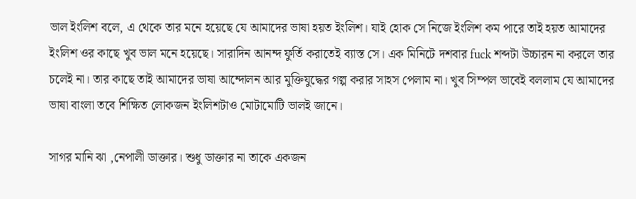ভাল ইংলিশ বলে, এ থেকে তার মনে হয়েছে যে আমাদের ভাষা হয়ত ইংলিশ। যাই হোক সে নিজে ইংলিশ কম পারে তাই হয়ত আমাদের ইংলিশ ওর কাছে খুব ভাল মনে হয়েছে। সারাদিন আনন্দ ফুর্তি করাতেই ব্যাস্ত সে। এক মিনিটে দশবার fuck শব্দটা উচ্চারন না করলে তার চলেই না। তার কাছে তাই আমাদের ভাষা আন্দোলন আর মুক্তিযুদ্ধের গল্প করার সাহস পেলাম না। খুব সিম্পল ভাবেই বললাম যে আমাদের ভাষা বাংলা তবে শিক্ষিত লোকজন ইংলিশটাও মোটামোটি ভালই জানে।

সাগর মানি ঝা ,নেপালী ডাক্তার। শুধু ডাক্তার না তাকে একজন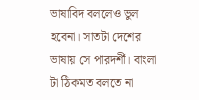ভাষাবিদ বললেও ভুল হবেনা। সাতটা দেশের ভাষায় সে পারদর্শী। বাংলা টা ঠিকমত বলতে না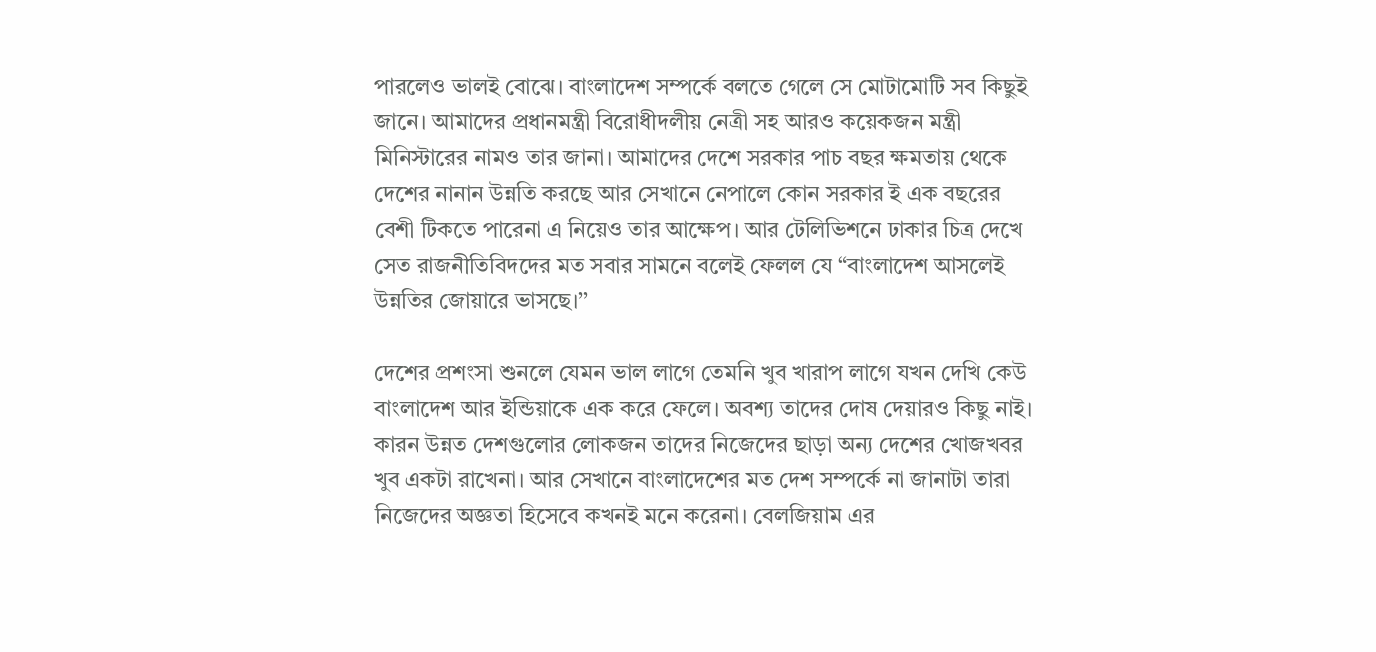পারলেও ভালই বোঝে। বাংলাদেশ সম্পর্কে বলতে গেলে সে মোটামোটি সব কিছুই জানে। আমাদের প্রধানমন্ত্রী বিরোধীদলীয় নেত্রী সহ আরও কয়েকজন মন্ত্রী মিনিস্টারের নামও তার জানা। আমাদের দেশে সরকার পাচ বছর ক্ষমতায় থেকে দেশের নানান উন্নতি করছে আর সেখানে নেপালে কোন সরকার ই এক বছরের বেশী টিকতে পারেনা এ নিয়েও তার আক্ষেপ। আর টেলিভিশনে ঢাকার চিত্র দেখে সেত রাজনীতিবিদদের মত সবার সামনে বলেই ফেলল যে “বাংলাদেশ আসলেই উন্নতির জোয়ারে ভাসছে।’’

দেশের প্রশংসা শুনলে যেমন ভাল লাগে তেমনি খুব খারাপ লাগে যখন দেখি কেউ বাংলাদেশ আর ইন্ডিয়াকে এক করে ফেলে। অবশ্য তাদের দোষ দেয়ারও কিছু নাই। কারন উন্নত দেশগুলোর লোকজন তাদের নিজেদের ছাড়া অন্য দেশের খোজখবর খুব একটা রাখেনা। আর সেখানে বাংলাদেশের মত দেশ সম্পর্কে না জানাটা তারা নিজেদের অজ্ঞতা হিসেবে কখনই মনে করেনা। বেলজিয়াম এর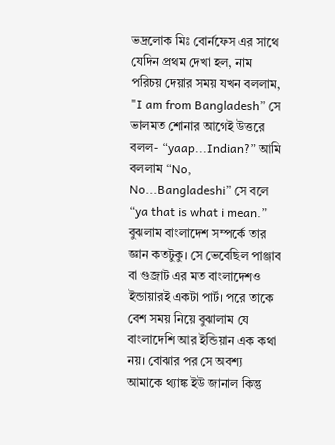ভদ্রলোক মিঃ বোর্নফেস এর সাথে যেদিন প্রথম দেখা হল, নাম পরিচয় দেয়ার সময় যখন বললাম, "I am from Bangladesh” সে ভালমত শোনার আগেই উত্তরে বলল- “yaap...Indian?” আমি বললাম “No, No...Bangladeshi” সে বলে “ya that is what i mean.” বুঝলাম বাংলাদেশ সম্পর্কে তার জ্ঞান কতটুকু। সে ভেবেছিল পাঞ্জাব বা গুজ্রাট এর মত বাংলাদেশও ইন্ডায়ারই একটা পার্ট। পরে তাকে বেশ সময় নিয়ে বুঝালাম যে বাংলাদেশি আর ইন্ডিয়ান এক কথা নয়। বোঝার পর সে অবশ্য আমাকে থ্যাঙ্ক ইউ জানাল কিন্তু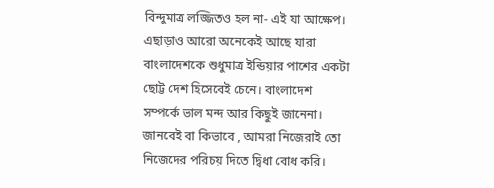বিন্দুমাত্র লজ্জিতও হল না- এই যা আক্ষেপ।
এছাড়াও আরো অনেকেই আছে যারা বাংলাদেশকে শুধুমাত্র ইন্ডিয়ার পাশের একটা ছোট্ট দেশ হিসেবেই চেনে। বাংলাদেশ সম্পর্কে ভাল মন্দ আর কিছুই জানেনা। জানবেই বা কিভাবে , আমরা নিজেরাই তো নিজেদের পরিচয় দিতে দ্বিধা বোধ করি।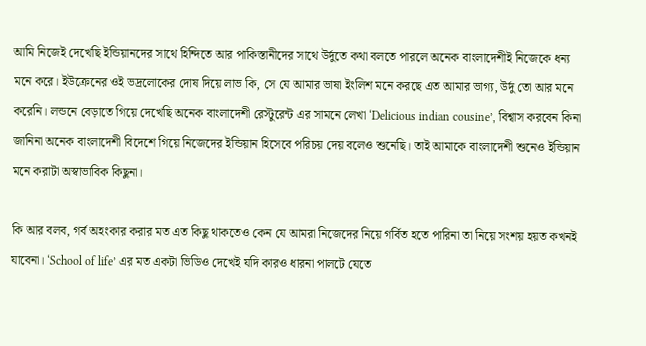আমি নিজেই দেখেছি ইন্ডিয়ানদের সাথে হিন্দিতে আর পাকিস্তানীদের সাথে উর্দুতে কথা বলতে পারলে অনেক বাংলাদেশীই নিজেকে ধন্য মনে করে। ইউক্রেনের ওই ভদ্রলোকের দোষ দিয়ে লাভ কি, সে যে আমার ভাষা ইংলিশ মনে করছে এত আমার ভাগ্য, উর্দু তো আর মনে করেনি। লন্ডনে বেড়াতে গিয়ে দেখেছি অনেক বাংলাদেশী রেস্টুরেন্ট এর সামনে লেখা ‘Delicious indian cousine’, বিশ্বাস করবেন কিনা জানিনা অনেক বাংলাদেশী বিদেশে গিয়ে নিজেদের ইন্ডিয়ান হিসেবে পরিচয় দেয় বলেও শুনেছি। তাই আমাকে বাংলাদেশী শুনেও ইন্ডিয়ান মনে করাটা অস্বাভাবিক কিছুনা।

কি আর বলব, গর্ব অহংকার করার মত এত কিছু থাকতেও কেন যে আমরা নিজেদের নিয়ে গর্বিত হতে পারিনা তা নিয়ে সংশয় হয়ত কখনই যাবেনা। ‘School of life’ এর মত একটা ভিডিও দেখেই যদি কারও ধারনা পালটে যেতে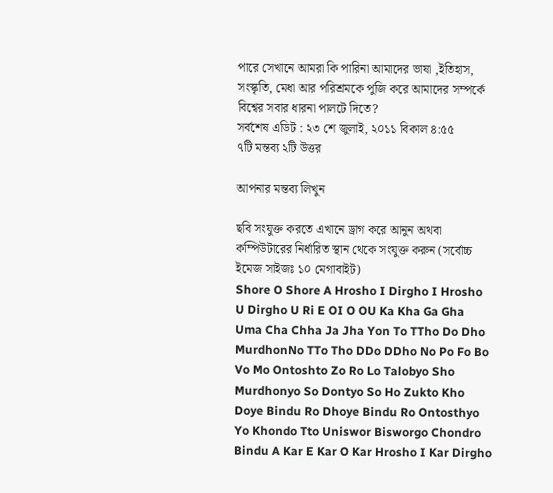পারে সেখানে আমরা কি পারিনা আমাদের ভাষা ,ইতিহাস, সংস্কৃতি, মেধা আর পরিশ্রমকে পুজি করে আমাদের সম্পর্কে বিশ্বের সবার ধারনা পালটে দিতে?
সর্বশেষ এডিট : ২৩ শে জুলাই, ২০১১ বিকাল ৪:৫৫
৭টি মন্তব্য ২টি উত্তর

আপনার মন্তব্য লিখুন

ছবি সংযুক্ত করতে এখানে ড্রাগ করে আনুন অথবা কম্পিউটারের নির্ধারিত স্থান থেকে সংযুক্ত করুন (সর্বোচ্চ ইমেজ সাইজঃ ১০ মেগাবাইট)
Shore O Shore A Hrosho I Dirgho I Hrosho U Dirgho U Ri E OI O OU Ka Kha Ga Gha Uma Cha Chha Ja Jha Yon To TTho Do Dho MurdhonNo TTo Tho DDo DDho No Po Fo Bo Vo Mo Ontoshto Zo Ro Lo Talobyo Sho Murdhonyo So Dontyo So Ho Zukto Kho Doye Bindu Ro Dhoye Bindu Ro Ontosthyo Yo Khondo Tto Uniswor Bisworgo Chondro Bindu A Kar E Kar O Kar Hrosho I Kar Dirgho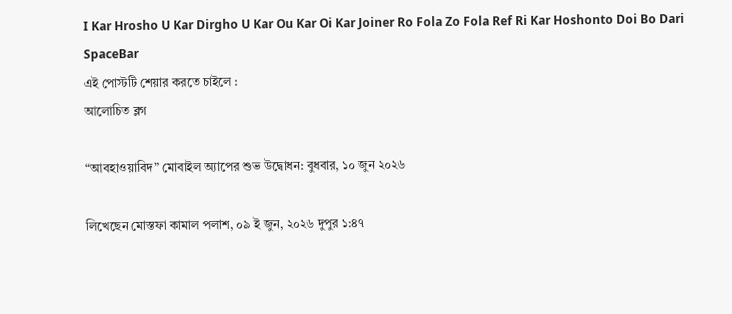I Kar Hrosho U Kar Dirgho U Kar Ou Kar Oi Kar Joiner Ro Fola Zo Fola Ref Ri Kar Hoshonto Doi Bo Dari SpaceBar
এই পোস্টটি শেয়ার করতে চাইলে :
আলোচিত ব্লগ

“আবহাওয়াবিদ” মোবাইল অ্যাপের শুভ উদ্বোধন: বুধবার, ১০ জুন ২০২৬

লিখেছেন মোস্তফা কামাল পলাশ, ০৯ ই জুন, ২০২৬ দুপুর ১:৪৭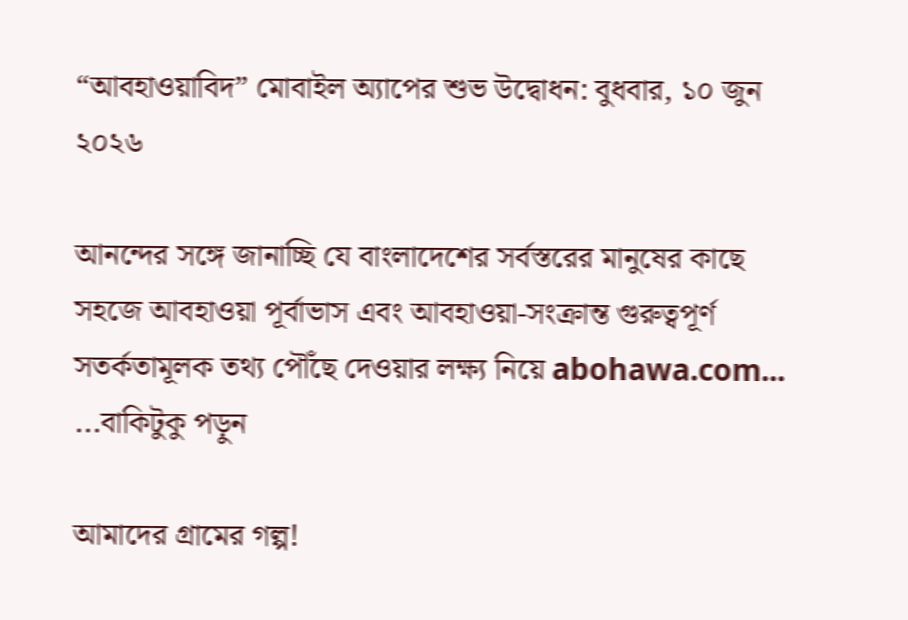“আবহাওয়াবিদ” মোবাইল অ্যাপের শুভ উদ্বোধন: বুধবার, ১০ জুন ২০২৬

আনন্দের সঙ্গে জানাচ্ছি যে বাংলাদেশের সর্বস্তরের মানুষের কাছে সহজে আবহাওয়া পূর্বাভাস এবং আবহাওয়া-সংক্রান্ত গুরুত্বপূর্ণ সতর্কতামূলক তথ্য পৌঁছে দেওয়ার লক্ষ্য নিয়ে abohawa.com... ...বাকিটুকু পড়ুন

আমাদের গ্রামের গল্প!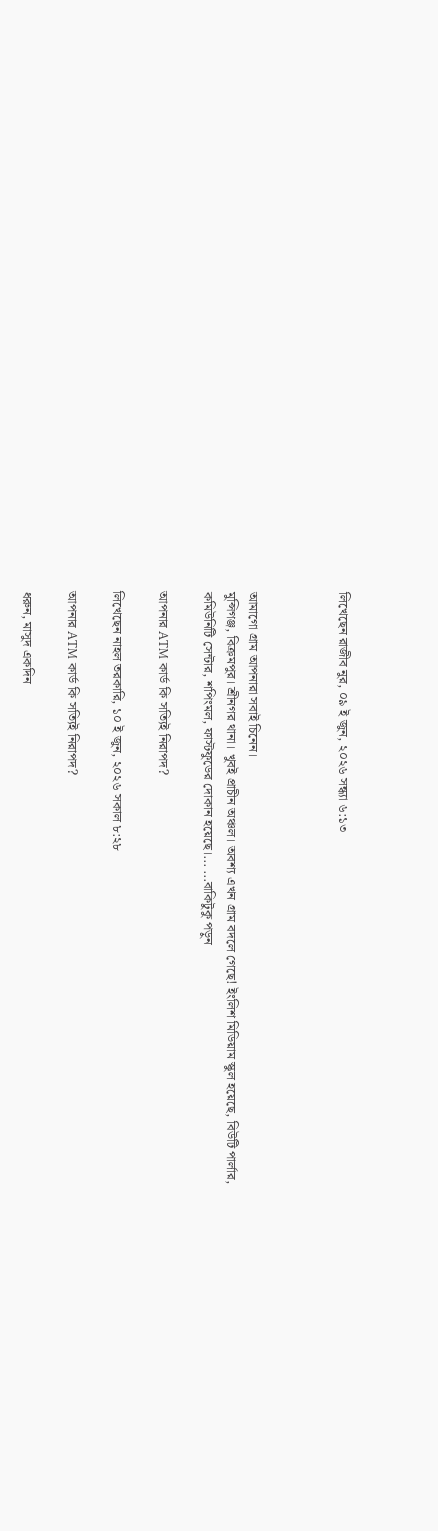লিখেছেন রাজীব নুর, ০৯ ই জুন, ২০২৬ সন্ধ্যা ৬:১৩



আমাগো গ্রাম আপনারা সবাই চিনেন।
মুন্সিগঞ্জ, বিক্রমপুর। শ্রীনগর থানা। খুবই প্রাচীন অঞ্চল। অবশ্য এখন গ্রাম বদলে গেছে! ইংলিশ মিডিয়াম স্কুল হয়েছে, বিউটি পার্লার, কমিউনিটি সেন্টার, শপিংমল, ফাস্টফুডের দোকান হয়েছে।... ...বাকিটুকু পড়ুন

আপনার ATM কার্ড কি সত্যিই নিরাপদ?

লিখেছেন নাহল তরকারি, ১০ ই জুন, ২০২৬ সকাল ৮:২৮

আপনার ATM কার্ড কি সত্যিই নিরাপদ?

ধরুন, মাসুদ একদিন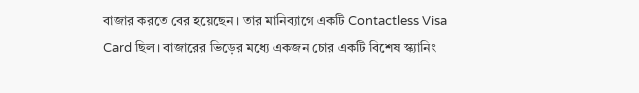বাজার করতে বের হয়েছেন। তার মানিব্যাগে একটি Contactless Visa Card ছিল। বাজারের ভিড়ের মধ্যে একজন চোর একটি বিশেষ স্ক্যানিং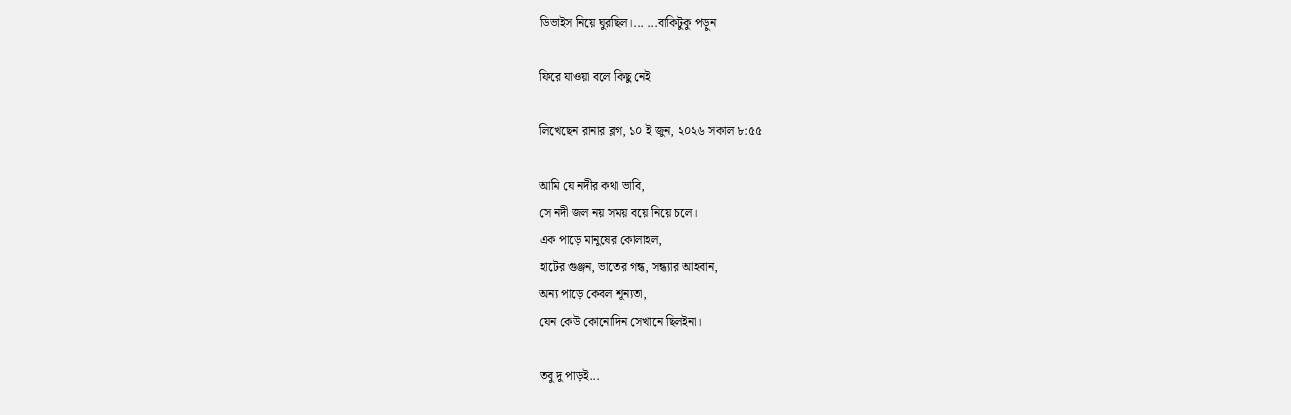ডিভাইস নিয়ে ঘুরছিল।... ...বাকিটুকু পড়ুন

ফিরে যাওয়া বলে কিছু নেই

লিখেছেন রানার ব্লগ, ১০ ই জুন, ২০২৬ সকাল ৮:৫৫

আমি যে নদীর কথা ভাবি,
সে নদী জল নয় সময় বয়ে নিয়ে চলে।
এক পাড়ে মানুষের কোলাহল,
হাটের গুঞ্জন, ভাতের গন্ধ, সন্ধ্যার আহবান,
অন্য পাড়ে কেবল শূন্যতা,
যেন কেউ কোনোদিন সেখানে ছিলইনা।

তবু দু পাড়ই...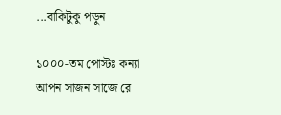...বাকিটুকু পড়ুন

১০০০-তম পোস্টঃ কন্যা আপন সাজন সাজে রে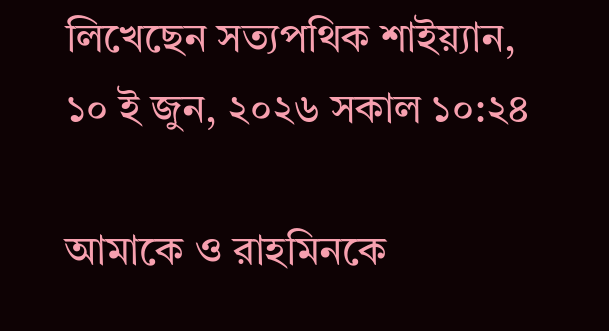লিখেছেন সত্যপথিক শাইয়্যান, ১০ ই জুন, ২০২৬ সকাল ১০:২৪

আমাকে ও রাহমিনকে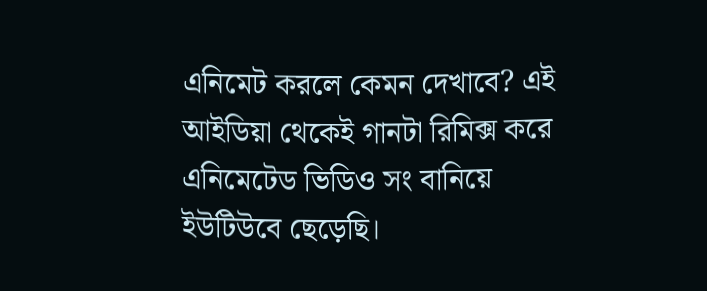এনিমেট করলে কেমন দেখাবে? এই আইডিয়া থেকেই গানটা রিমিক্স করে এনিমেটেড ভিডিও সং বানিয়ে ইউটিউবে ছেড়েছি।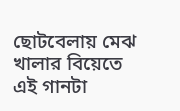ছোটবেলায় মেঝ খালার বিয়েতে এই গানটা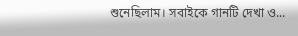শুনেছিলাম। সবাইকে গানটি দেখা ও...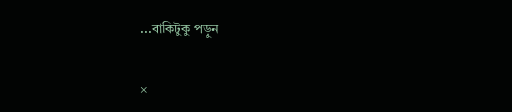...বাকিটুকু পড়ুন

×